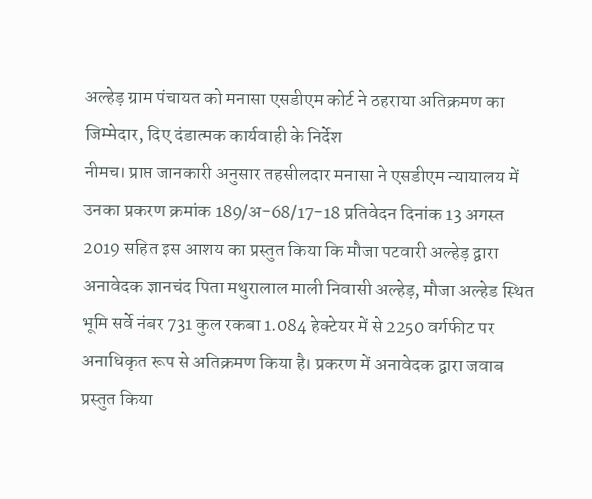अल्हेड़ ग्राम पंचायत को मनासा एसडीएम कोर्ट ने ठहराया अतिक्रमण का जिम्मेदार, दिए दंडात्मक कार्यवाही के निर्देश
नीमच। प्राप्त जानकारी अनुसार तहसीलदार मनासा ने एसडीएम न्यायालय में उनका प्रकरण क्रमांक 189/अ-68/17-18 प्रतिवेदन दिनांक 13 अगस्त 2019 सहित इस आशय का प्रस्तुत किया कि मौजा पटवारी अल्हेड़ द्वारा अनावेदक ज्ञानचंद पिता मथुरालाल माली निवासी अल्हेड़, मौजा अल्हेड स्थित भूमि सर्वे नंबर 731 कुल रकबा 1.084 हेक्टेयर में से 2250 वर्गफीट पर अनाधिकृत रूप से अतिक्रमण किया है। प्रकरण में अनावेदक द्वारा जवाब प्रस्तुत किया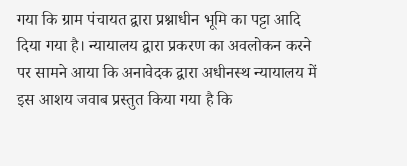गया कि ग्राम पंचायत द्वारा प्रश्नाधीन भूमि का पट्टा आदि दिया गया है। न्यायालय द्वारा प्रकरण का अवलोकन करने पर सामने आया कि अनावेदक द्वारा अधीनस्थ न्यायालय में इस आशय जवाब प्रस्तुत किया गया है कि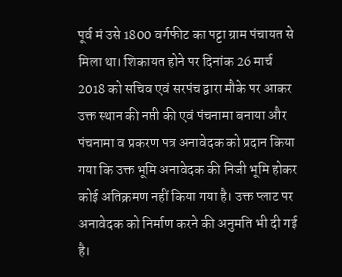पूर्व मं उसे 1800 वर्गफीट का पट्टा ग्राम पंचायत से मिला था। शिकायत होने पर दिनांक 26 मार्च 2018 को सचिव एवं सरपंच द्वारा मौके पर आकर उक्त स्थान की नप्ती की एवं पंचनामा बनाया और पंचनामा व प्रकरण पत्र अनावेदक को प्रदान किया गया कि उक्त भूमि अनावेदक की निजी भूमि होकर कोई अतिक्रमण नहीं किया गया है। उक्त प्लाट पर अनावेदक को निर्माण करने की अनुमति भी दी गई है।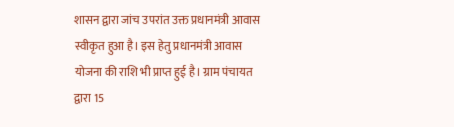शासन द्वारा जांच उपरांत उक्त प्रधानमंत्री आवास स्वीकृत हुआ है। इस हेतु प्रधानमंत्री आवास योजना की राशि भी प्राप्त हुई है। ग्राम पंचायत द्वारा 15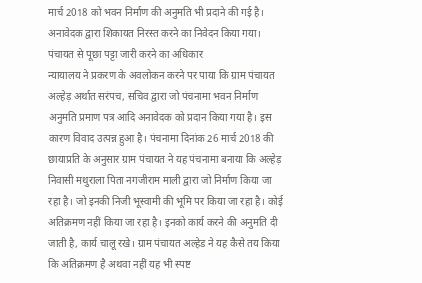मार्च 2018 को भवन निर्माण की अनुमति भी प्रदाने की गई है। अनावेदक द्वारा शिकायत निरस्त करने का निवेदन किया गया।
पंचायत से पूछा पट्टा जारी करने का अधिकार
न्यायालय ने प्रकरण के अवलोकन करने पर पाया कि ग्राम पंचायत अल्हेड़ अर्थात सरंपच, सचिव द्वारा जो पंचनामा भवन निर्माण अनुमति प्रमाण पत्र आदि अनावेदक को प्रदान किया गया है। इस कारण विवाद उत्पन्न हुआ है। पंचनामा दिनांक 26 मार्च 2018 की छायाप्रति के अनुसार ग्राम पंचायत ने यह पंचनामा बनाया कि अल्हेड़ निवासी मथुराला पिता नगजीराम माली द्वारा जो निर्माण किया जा रहा है। जो इनकी निजी भूस्वामी की भूमि पर किया जा रहा है। कोई अतिक्रमण नहीं किया जा रहा है। इनको कार्य करने की अनुमति दी जाती है, कार्य चालू रखे। ग्राम पंचायत अल्हेड ने यह कैसे तय किया कि अतिक्रमण है अथवा नहीं यह भी स्पष्ट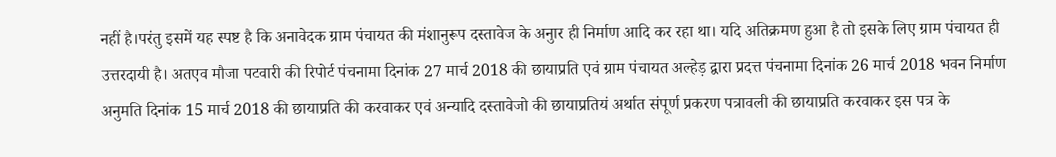नहीं है।परंतु इसमें यह स्पष्ट है कि अनावेदक ग्राम पंचायत की मंशानुरूप दस्तावेज के अनुार ही निर्माण आदि कर रहा था। यदि अतिक्रमण हुआ है तो इसके लिए ग्राम पंचायत ही उत्तरदायी है। अतएव मौजा पटवारी की रिपोर्ट पंचनामा दिनांक 27 मार्च 2018 की छायाप्रति एवं ग्राम पंचायत अल्हेड़ द्वारा प्रदत्त पंचनामा दिनांक 26 मार्च 2018 भवन निर्माण अनुमति दिनांक 15 मार्च 2018 की छायाप्रति की करवाकर एवं अन्यादि दस्तावेजो की छायाप्रतियं अर्थात संपूर्ण प्रकरण पत्रावली की छायाप्रति करवाकर इस पत्र के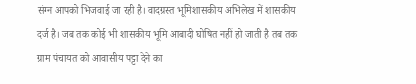संग्न आपको भिजवाई जा रही है। वादग्रस्त भूमिशासकीय अभिलेख में शासकीय दर्ज है। जब तक कोई भी शासकीय भूमि आबादी घोषित नहीं हो जाती है तब तक ग्राम पंचायत को आवासीय पट्टा देने का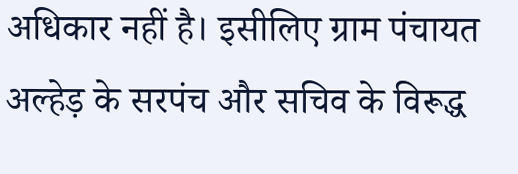अधिकार नहीं है। इसीलिए ग्राम पंचायत अल्हेड़ के सरपंच और सचिव के विरूद्ध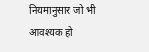नियमानुसार जो भी आवश्यक हो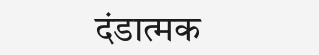दंडात्मक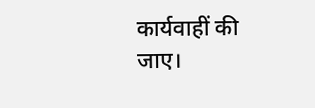कार्यवाहीं की जाए।